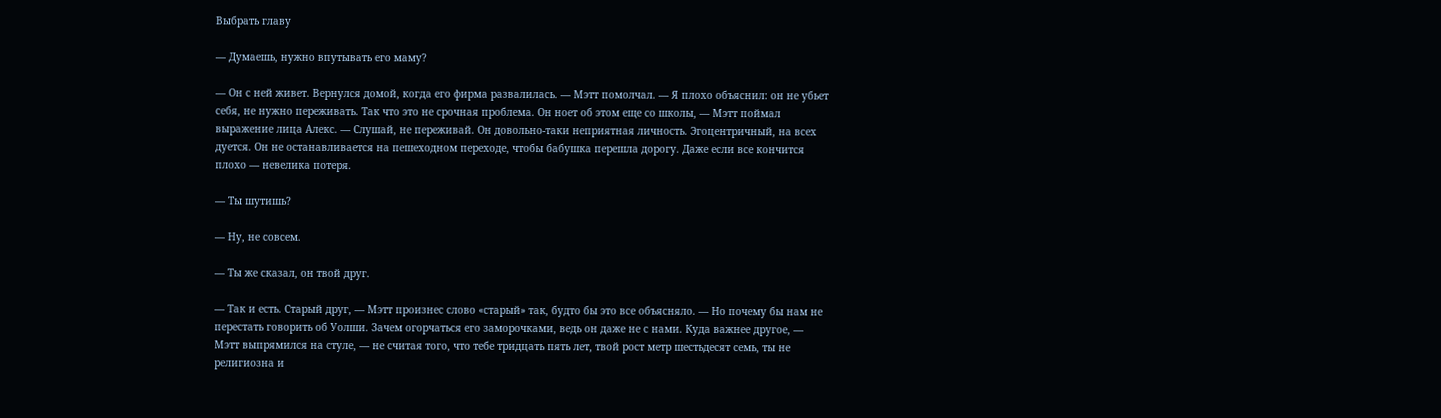Выбрать главу

— Думаешь, нужно впутывать его маму?

— Он с ней живет. Вернулся домой, когда его фирма развалилась. — Мэтт помолчал. — Я плохо объяснил: он не убьет себя, не нужно переживать. Так что это не срочная проблема. Он ноет об этом еще со школы, — Мэтт поймал выражение лица Алекс. — Слушай, не переживай. Он довольно-таки неприятная личность. Эгоцентричный, на всех дуется. Он не останавливается на пешеходном переходе, чтобы бабушка перешла дорогу. Даже если все кончится плохо — невелика потеря.

— Ты шутишь?

— Ну, не совсем.

— Ты же сказал, он твой друг.

— Так и есть. Старый друг, — Мэтт произнес слово «старый» так, будто бы это все объясняло. — Но почему бы нам не перестать говорить об Уолши. Зачем огорчаться его заморочками, ведь он даже не с нами. Куда важнее другое, — Мэтт выпрямился на стуле, — не считая того, что тебе тридцать пять лет, твой рост метр шестьдесят семь, ты не религиозна и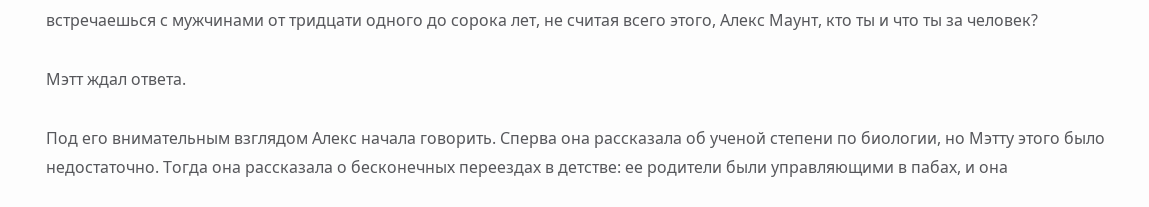встречаешься с мужчинами от тридцати одного до сорока лет, не считая всего этого, Алекс Маунт, кто ты и что ты за человек?

Мэтт ждал ответа.

Под его внимательным взглядом Алекс начала говорить. Сперва она рассказала об ученой степени по биологии, но Мэтту этого было недостаточно. Тогда она рассказала о бесконечных переездах в детстве: ее родители были управляющими в пабах, и она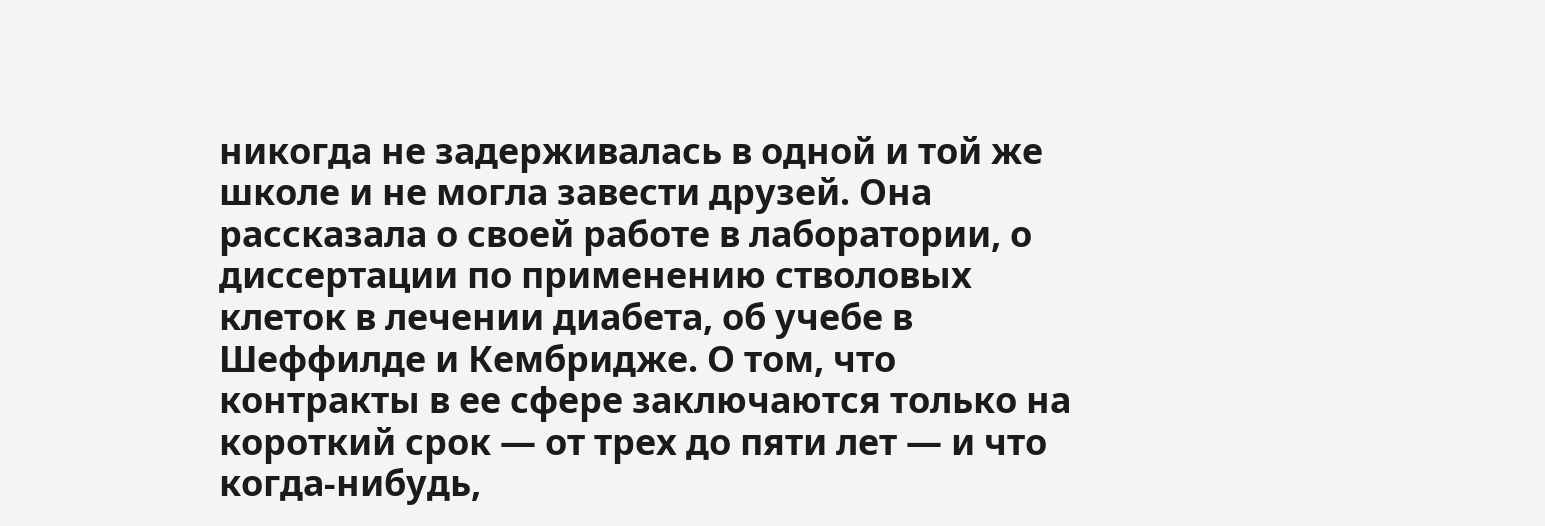никогда не задерживалась в одной и той же школе и не могла завести друзей. Она рассказала о своей работе в лаборатории, о диссертации по применению стволовых клеток в лечении диабета, об учебе в Шеффилде и Кембридже. О том, что контракты в ее сфере заключаются только на короткий срок — от трех до пяти лет — и что когда-нибудь,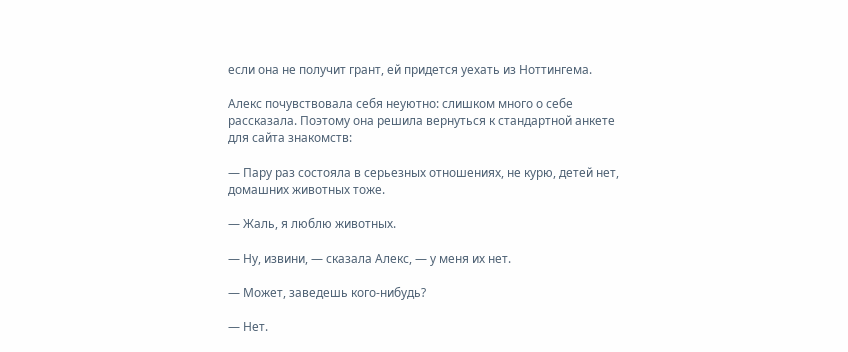если она не получит грант, ей придется уехать из Ноттингема.

Алекс почувствовала себя неуютно: слишком много о себе рассказала. Поэтому она решила вернуться к стандартной анкете для сайта знакомств:

— Пару раз состояла в серьезных отношениях, не курю, детей нет, домашних животных тоже.

— Жаль, я люблю животных.

— Ну, извини, — сказала Алекс, — у меня их нет.

— Может, заведешь кого-нибудь?

— Нет.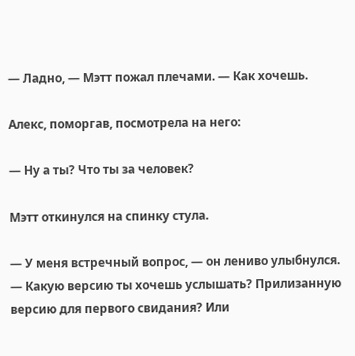— Ладно, — Мэтт пожал плечами. — Как хочешь.

Алекс, поморгав, посмотрела на него:

— Ну а ты? Что ты за человек?

Мэтт откинулся на спинку стула.

— У меня встречный вопрос, — он лениво улыбнулся. — Какую версию ты хочешь услышать? Прилизанную версию для первого свидания? Или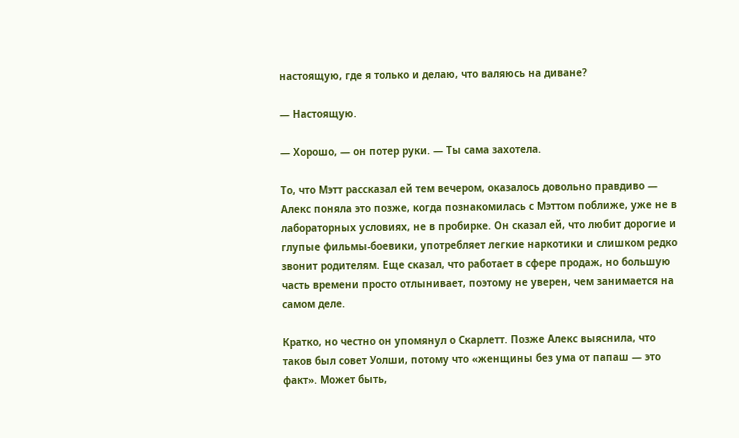настоящую, где я только и делаю, что валяюсь на диване?

— Настоящую.

— Хорошо, — он потер руки. — Ты сама захотела.

То, что Мэтт рассказал ей тем вечером, оказалось довольно правдиво — Алекс поняла это позже, когда познакомилась с Мэттом поближе, уже не в лабораторных условиях, не в пробирке. Он сказал ей, что любит дорогие и глупые фильмы-боевики, употребляет легкие наркотики и слишком редко звонит родителям. Еще сказал, что работает в сфере продаж, но большую часть времени просто отлынивает, поэтому не уверен, чем занимается на самом деле.

Кратко, но честно он упомянул о Скарлетт. Позже Алекс выяснила, что таков был совет Уолши, потому что «женщины без ума от папаш — это факт». Может быть,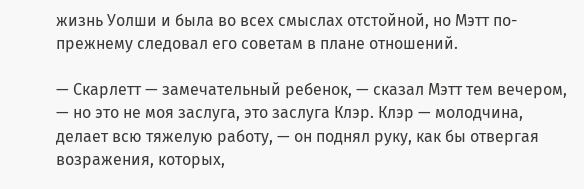жизнь Уолши и была во всех смыслах отстойной, но Мэтт по-прежнему следовал его советам в плане отношений.

— Скарлетт — замечательный ребенок, — сказал Мэтт тем вечером, — но это не моя заслуга, это заслуга Клэр. Клэр — молодчина, делает всю тяжелую работу, — он поднял руку, как бы отвергая возражения, которых,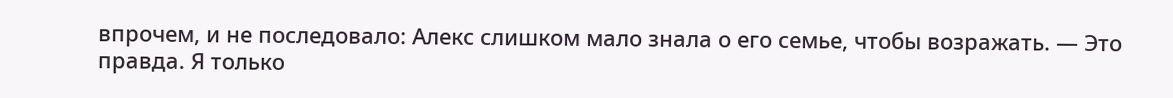впрочем, и не последовало: Алекс слишком мало знала о его семье, чтобы возражать. — Это правда. Я только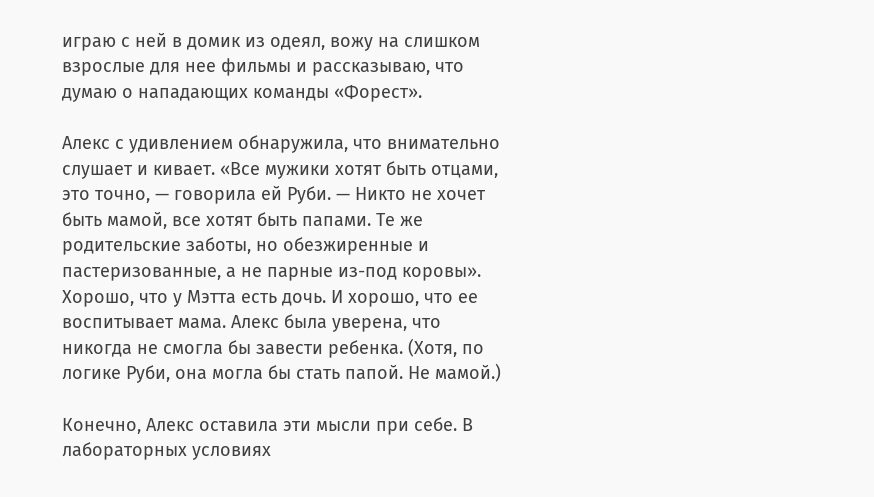играю с ней в домик из одеял, вожу на слишком взрослые для нее фильмы и рассказываю, что думаю о нападающих команды «Форест».

Алекс с удивлением обнаружила, что внимательно слушает и кивает. «Все мужики хотят быть отцами, это точно, — говорила ей Руби. — Никто не хочет быть мамой, все хотят быть папами. Те же родительские заботы, но обезжиренные и пастеризованные, а не парные из-под коровы». Хорошо, что у Мэтта есть дочь. И хорошо, что ее воспитывает мама. Алекс была уверена, что никогда не смогла бы завести ребенка. (Хотя, по логике Руби, она могла бы стать папой. Не мамой.)

Конечно, Алекс оставила эти мысли при себе. В лабораторных условиях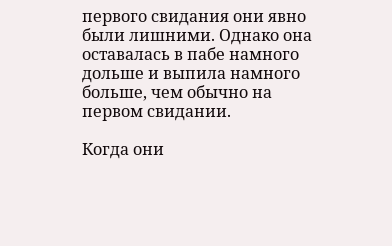первого свидания они явно были лишними. Однако она оставалась в пабе намного дольше и выпила намного больше, чем обычно на первом свидании.

Когда они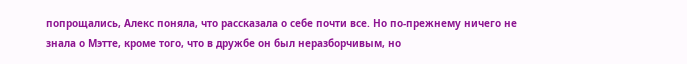попрощались, Алекс поняла, что рассказала о себе почти все. Но по-прежнему ничего не знала о Мэтте, кроме того, что в дружбе он был неразборчивым, но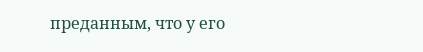преданным, что у его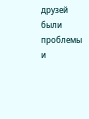друзей были проблемы и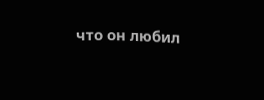что он любил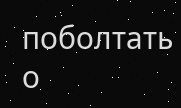поболтать о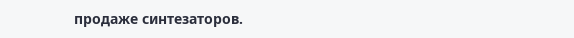продаже синтезаторов.